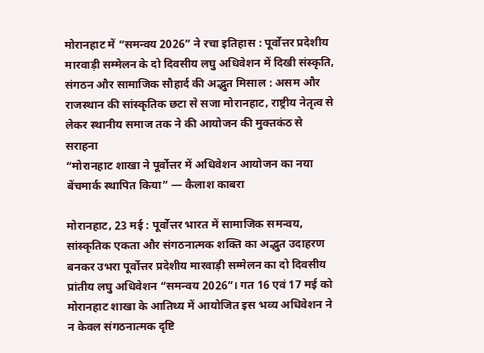मोरानहाट में “समन्वय 2026” ने रचा इतिहास : पूर्वोत्तर प्रदेशीय मारवाड़ी सम्मेलन के दो दिवसीय लघु अधिवेशन में दिखी संस्कृति, संगठन और सामाजिक सौहार्द की अद्भुत मिसाल : असम और राजस्थान की सांस्कृतिक छटा से सजा मोरानहाट, राष्ट्रीय नेतृत्व से लेकर स्थानीय समाज तक ने की आयोजन की मुक्तकंठ से सराहना
“मोरानहाट शाखा ने पूर्वोत्तर में अधिवेशन आयोजन का नया बेंचमार्क स्थापित किया” — कैलाश काबरा

मोरानहाट, 23 मई : पूर्वोत्तर भारत में सामाजिक समन्वय, सांस्कृतिक एकता और संगठनात्मक शक्ति का अद्भुत उदाहरण बनकर उभरा पूर्वोत्तर प्रदेशीय मारवाड़ी सम्मेलन का दो दिवसीय प्रांतीय लघु अधिवेशन “समन्वय 2026”। गत 16 एवं 17 मई को मोरानहाट शाखा के आतिथ्य में आयोजित इस भव्य अधिवेशन ने न केवल संगठनात्मक दृष्टि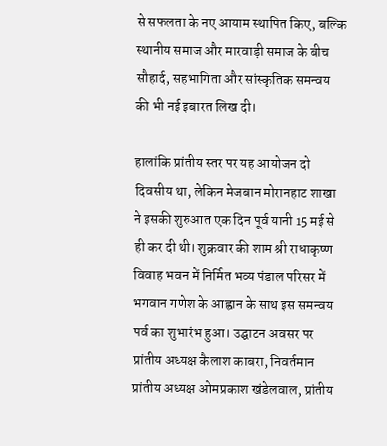से सफलता के नए आयाम स्थापित किए, बल्कि स्थानीय समाज और मारवाड़ी समाज के बीच सौहार्द, सहभागिता और सांस्कृतिक समन्वय की भी नई इबारत लिख दी।

हालांकि प्रांतीय स्तर पर यह आयोजन दो दिवसीय था, लेकिन मेजबान मोरानहाट शाखा ने इसकी शुरुआत एक दिन पूर्व यानी 15 मई से ही कर दी थी। शुक्रवार की शाम श्री राधाकृष्ण विवाह भवन में निर्मित भव्य पंडाल परिसर में भगवान गणेश के आह्वान के साथ इस समन्वय पर्व का शुभारंभ हुआ। उद्घाटन अवसर पर प्रांतीय अध्यक्ष कैलाश काबरा, निवर्तमान प्रांतीय अध्यक्ष ओमप्रकाश खंडेलवाल, प्रांतीय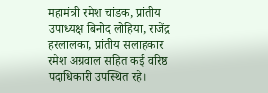महामंत्री रमेश चांडक, प्रांतीय उपाध्यक्ष बिनोद लोहिया, राजेंद्र हरलालका, प्रांतीय सलाहकार रमेश अग्रवाल सहित कई वरिष्ठ पदाधिकारी उपस्थित रहे।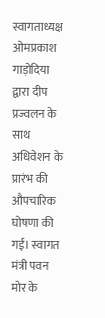स्वागताध्यक्ष ओमप्रकाश गाड़ोदिया द्वारा दीप प्रज्वलन के साथ अधिवेशन के प्रारंभ की औपचारिक घोषणा की गई। स्वागत मंत्री पवन मोर के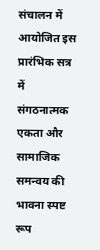संचालन में आयोजित इस प्रारंभिक सत्र में संगठनात्मक एकता और सामाजिक समन्वय की भावना स्पष्ट रूप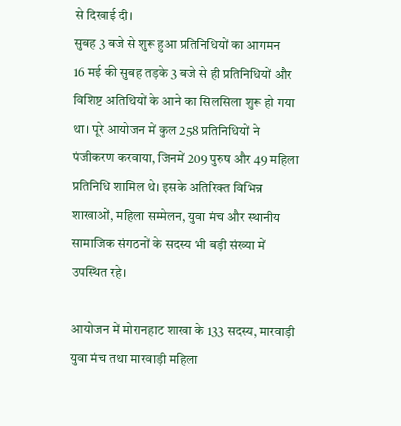से दिखाई दी।
सुबह 3 बजे से शुरू हुआ प्रतिनिधियों का आगमन
16 मई की सुबह तड़के 3 बजे से ही प्रतिनिधियों और विशिष्ट अतिथियों के आने का सिलसिला शुरू हो गया था। पूरे आयोजन में कुल 258 प्रतिनिधियों ने पंजीकरण करवाया, जिनमें 209 पुरुष और 49 महिला प्रतिनिधि शामिल थे। इसके अतिरिक्त विभिन्न शाखाओं, महिला सम्मेलन, युवा मंच और स्थानीय सामाजिक संगठनों के सदस्य भी बड़ी संख्या में उपस्थित रहे।

आयोजन में मोरानहाट शाखा के 133 सदस्य, मारवाड़ी युवा मंच तथा मारवाड़ी महिला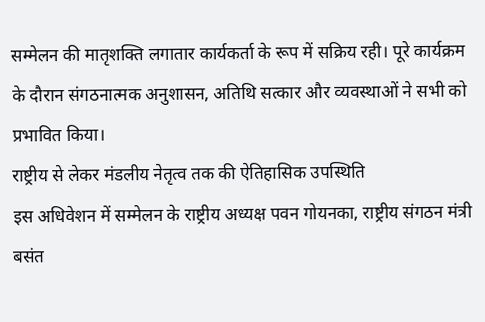सम्मेलन की मातृशक्ति लगातार कार्यकर्ता के रूप में सक्रिय रही। पूरे कार्यक्रम के दौरान संगठनात्मक अनुशासन, अतिथि सत्कार और व्यवस्थाओं ने सभी को प्रभावित किया।
राष्ट्रीय से लेकर मंडलीय नेतृत्व तक की ऐतिहासिक उपस्थिति
इस अधिवेशन में सम्मेलन के राष्ट्रीय अध्यक्ष पवन गोयनका, राष्ट्रीय संगठन मंत्री बसंत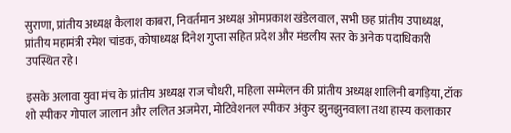सुराणा, प्रांतीय अध्यक्ष कैलाश काबरा, निवर्तमान अध्यक्ष ओमप्रकाश खंडेलवाल, सभी छह प्रांतीय उपाध्यक्ष, प्रांतीय महामंत्री रमेश चांडक, कोषाध्यक्ष दिनेश गुप्ता सहित प्रदेश और मंडलीय स्तर के अनेक पदाधिकारी उपस्थित रहे।

इसके अलावा युवा मंच के प्रांतीय अध्यक्ष राज चौधरी, महिला सम्मेलन की प्रांतीय अध्यक्ष शालिनी बगड़िया, टॉक शो स्पीकर गोपाल जालान और ललित अजमेरा, मोटिवेशनल स्पीकर अंकुर झुनझुनवाला तथा हास्य कलाकार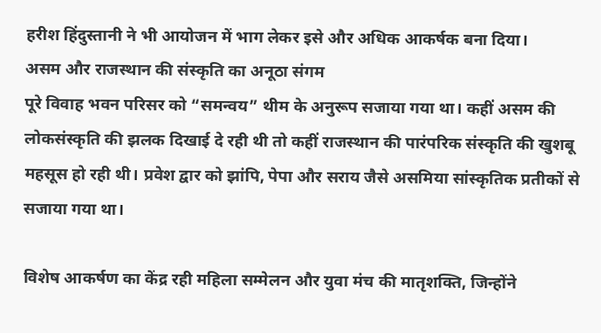हरीश हिंदुस्तानी ने भी आयोजन में भाग लेकर इसे और अधिक आकर्षक बना दिया।
असम और राजस्थान की संस्कृति का अनूठा संगम
पूरे विवाह भवन परिसर को “समन्वय” थीम के अनुरूप सजाया गया था। कहीं असम की लोकसंस्कृति की झलक दिखाई दे रही थी तो कहीं राजस्थान की पारंपरिक संस्कृति की खुशबू महसूस हो रही थी। प्रवेश द्वार को झांपि, पेपा और सराय जैसे असमिया सांस्कृतिक प्रतीकों से सजाया गया था।

विशेष आकर्षण का केंद्र रही महिला सम्मेलन और युवा मंच की मातृशक्ति, जिन्होंने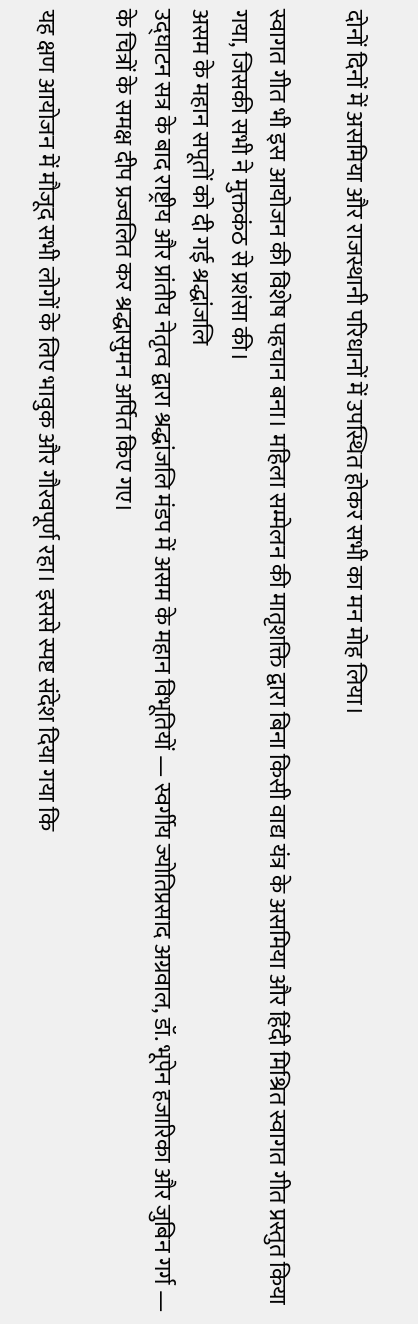दोनों दिनों में असमिया और राजस्थानी परिधानों में उपस्थित होकर सभी का मन मोह लिया।

स्वागत गीत भी इस आयोजन की विशेष पहचान बना। महिला सम्मेलन की मातृशक्ति द्वारा बिना किसी वाद्य यंत्र के असमिया और हिंदी मिश्रित स्वागत गीत प्रस्तुत किया गया, जिसकी सभी ने मुक्तकंठ से प्रशंसा की।
असम के महान सपूतों को दी गई श्रद्धांजलि
उद्घाटन सत्र के बाद राष्ट्रीय और प्रांतीय नेतृत्व द्वारा श्रद्धांजलि मंडप में असम के महान विभूतियों — स्वर्गीय ज्योतिप्रसाद अग्रवाल, डॉ. भूपेन हजारिका और जुबिन गर्ग — के चित्रों के समक्ष दीप प्रज्वलित कर श्रद्धासुमन अर्पित किए गए।

यह क्षण आयोजन में मौजूद सभी लोगों के लिए भावुक और गौरवपूर्ण रहा। इससे स्पष्ट संदेश दिया गया कि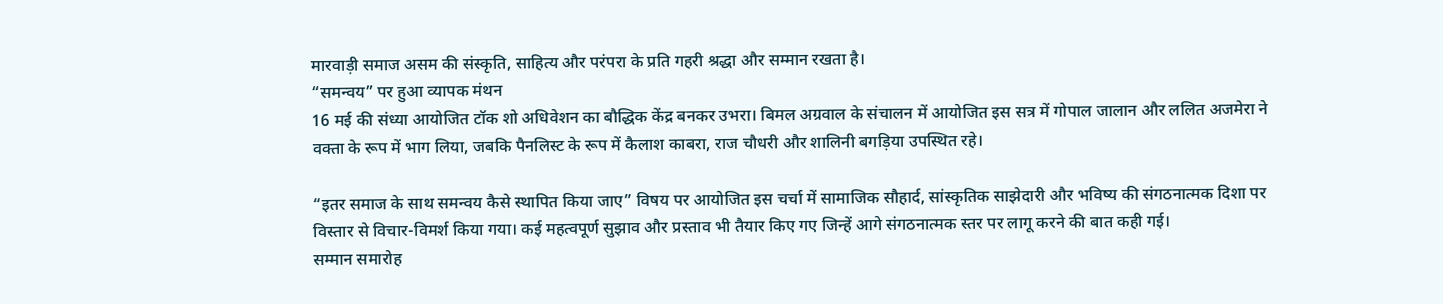मारवाड़ी समाज असम की संस्कृति, साहित्य और परंपरा के प्रति गहरी श्रद्धा और सम्मान रखता है।
“समन्वय” पर हुआ व्यापक मंथन
16 मई की संध्या आयोजित टॉक शो अधिवेशन का बौद्धिक केंद्र बनकर उभरा। बिमल अग्रवाल के संचालन में आयोजित इस सत्र में गोपाल जालान और ललित अजमेरा ने वक्ता के रूप में भाग लिया, जबकि पैनलिस्ट के रूप में कैलाश काबरा, राज चौधरी और शालिनी बगड़िया उपस्थित रहे।

“इतर समाज के साथ समन्वय कैसे स्थापित किया जाए” विषय पर आयोजित इस चर्चा में सामाजिक सौहार्द, सांस्कृतिक साझेदारी और भविष्य की संगठनात्मक दिशा पर विस्तार से विचार-विमर्श किया गया। कई महत्वपूर्ण सुझाव और प्रस्ताव भी तैयार किए गए जिन्हें आगे संगठनात्मक स्तर पर लागू करने की बात कही गई।
सम्मान समारोह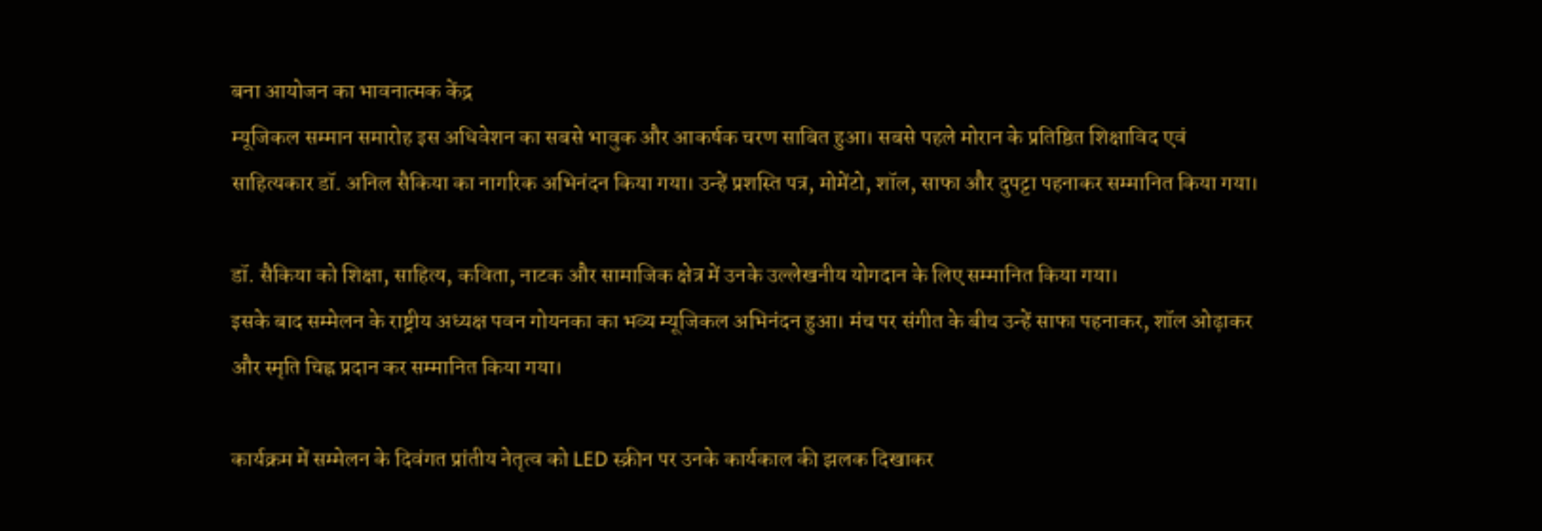बना आयोजन का भावनात्मक केंद्र
म्यूजिकल सम्मान समारोह इस अधिवेशन का सबसे भावुक और आकर्षक चरण साबित हुआ। सबसे पहले मोरान के प्रतिष्ठित शिक्षाविद एवं साहित्यकार डॉ. अनिल सैकिया का नागरिक अभिनंदन किया गया। उन्हें प्रशस्ति पत्र, मोमेंटो, शॉल, साफा और दुपट्टा पहनाकर सम्मानित किया गया।

डॉ. सैकिया को शिक्षा, साहित्य, कविता, नाटक और सामाजिक क्षेत्र में उनके उल्लेखनीय योगदान के लिए सम्मानित किया गया।
इसके बाद सम्मेलन के राष्ट्रीय अध्यक्ष पवन गोयनका का भव्य म्यूजिकल अभिनंदन हुआ। मंच पर संगीत के बीच उन्हें साफा पहनाकर, शॉल ओढ़ाकर और स्मृति चिह्न प्रदान कर सम्मानित किया गया।

कार्यक्रम में सम्मेलन के दिवंगत प्रांतीय नेतृत्व को LED स्क्रीन पर उनके कार्यकाल की झलक दिखाकर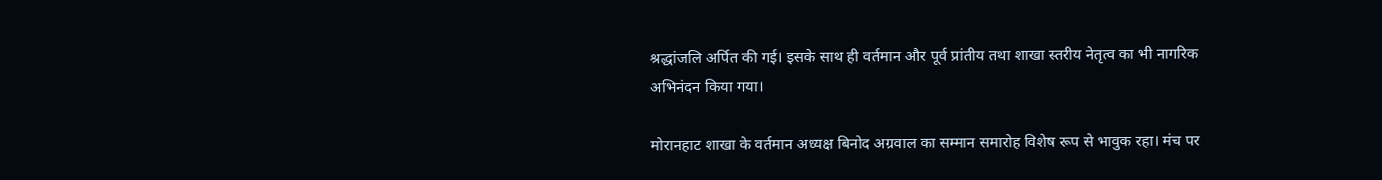श्रद्धांजलि अर्पित की गई। इसके साथ ही वर्तमान और पूर्व प्रांतीय तथा शाखा स्तरीय नेतृत्व का भी नागरिक अभिनंदन किया गया।

मोरानहाट शाखा के वर्तमान अध्यक्ष बिनोद अग्रवाल का सम्मान समारोह विशेष रूप से भावुक रहा। मंच पर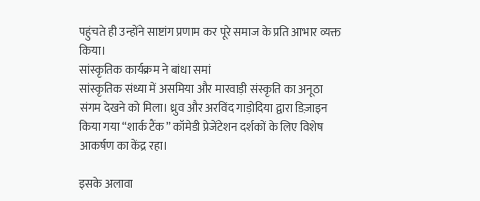पहुंचते ही उन्होंने साष्टांग प्रणाम कर पूरे समाज के प्रति आभार व्यक्त किया।
सांस्कृतिक कार्यक्रम ने बांधा समां
सांस्कृतिक संध्या में असमिया और मारवाड़ी संस्कृति का अनूठा संगम देखने को मिला। ध्रुव और अरविंद गाड़ोदिया द्वारा डिज़ाइन किया गया “शार्क टैंक” कॉमेडी प्रेजेंटेशन दर्शकों के लिए विशेष आकर्षण का केंद्र रहा।

इसके अलावा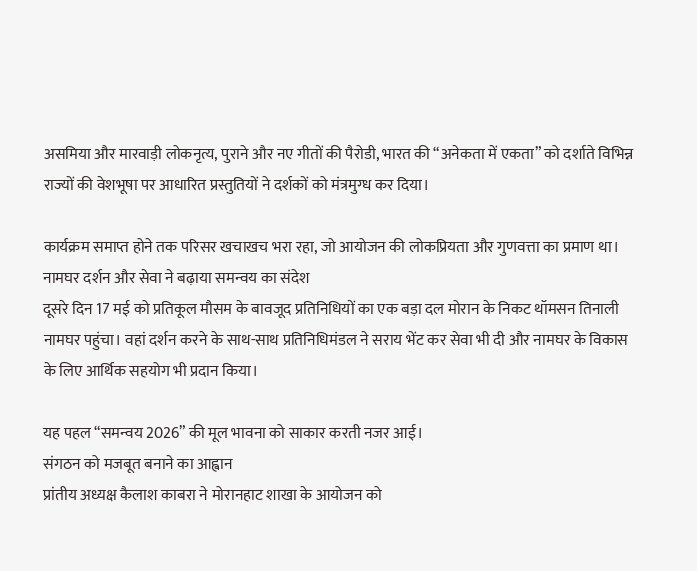असमिया और मारवाड़ी लोकनृत्य, पुराने और नए गीतों की पैरोडी, भारत की “अनेकता में एकता” को दर्शाते विभिन्न राज्यों की वेशभूषा पर आधारित प्रस्तुतियों ने दर्शकों को मंत्रमुग्ध कर दिया।

कार्यक्रम समाप्त होने तक परिसर खचाखच भरा रहा, जो आयोजन की लोकप्रियता और गुणवत्ता का प्रमाण था।
नामघर दर्शन और सेवा ने बढ़ाया समन्वय का संदेश
दूसरे दिन 17 मई को प्रतिकूल मौसम के बावजूद प्रतिनिधियों का एक बड़ा दल मोरान के निकट थॉमसन तिनाली नामघर पहुंचा। वहां दर्शन करने के साथ-साथ प्रतिनिधिमंडल ने सराय भेंट कर सेवा भी दी और नामघर के विकास के लिए आर्थिक सहयोग भी प्रदान किया।

यह पहल “समन्वय 2026” की मूल भावना को साकार करती नजर आई।
संगठन को मजबूत बनाने का आह्वान
प्रांतीय अध्यक्ष कैलाश काबरा ने मोरानहाट शाखा के आयोजन को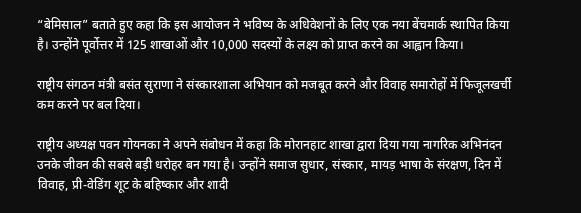“बेमिसाल” बताते हुए कहा कि इस आयोजन ने भविष्य के अधिवेशनों के लिए एक नया बेंचमार्क स्थापित किया है। उन्होंने पूर्वोत्तर में 125 शाखाओं और 10,000 सदस्यों के लक्ष्य को प्राप्त करने का आह्वान किया।

राष्ट्रीय संगठन मंत्री बसंत सुराणा ने संस्कारशाला अभियान को मजबूत करने और विवाह समारोहों में फिजूलखर्ची कम करने पर बल दिया।

राष्ट्रीय अध्यक्ष पवन गोयनका ने अपने संबोधन में कहा कि मोरानहाट शाखा द्वारा दिया गया नागरिक अभिनंदन उनके जीवन की सबसे बड़ी धरोहर बन गया है। उन्होंने समाज सुधार, संस्कार, मायड़ भाषा के संरक्षण, दिन में विवाह, प्री-वेडिंग शूट के बहिष्कार और शादी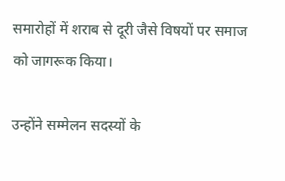समारोहों में शराब से दूरी जैसे विषयों पर समाज को जागरूक किया।

उन्होंने सम्मेलन सदस्यों के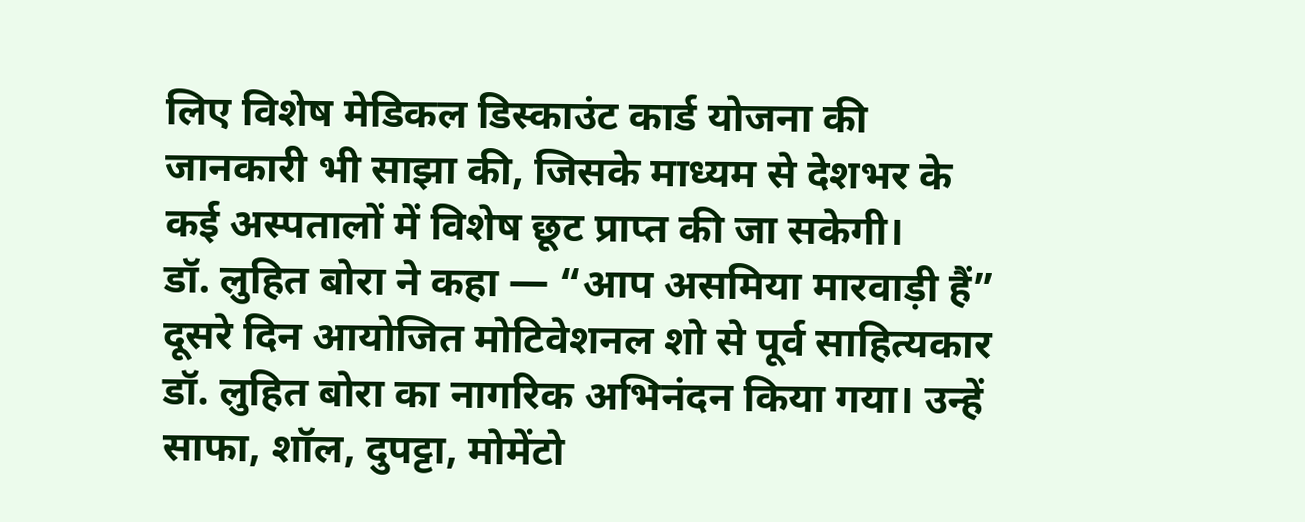लिए विशेष मेडिकल डिस्काउंट कार्ड योजना की जानकारी भी साझा की, जिसके माध्यम से देशभर के कई अस्पतालों में विशेष छूट प्राप्त की जा सकेगी।
डॉ. लुहित बोरा ने कहा — “आप असमिया मारवाड़ी हैं”
दूसरे दिन आयोजित मोटिवेशनल शो से पूर्व साहित्यकार डॉ. लुहित बोरा का नागरिक अभिनंदन किया गया। उन्हें साफा, शॉल, दुपट्टा, मोमेंटो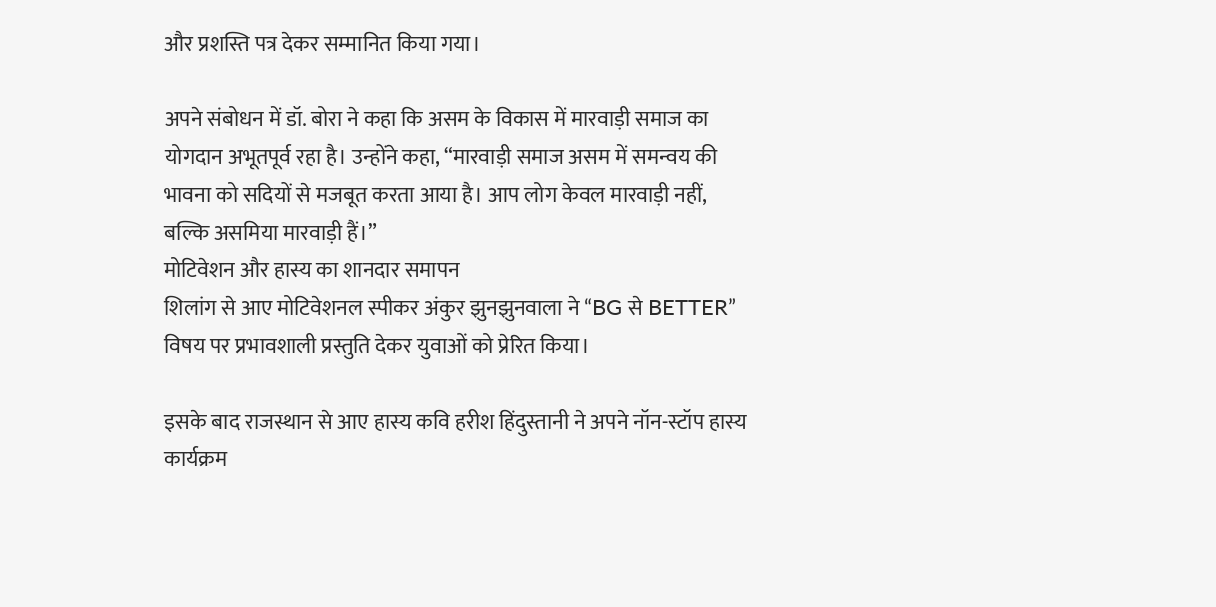और प्रशस्ति पत्र देकर सम्मानित किया गया।

अपने संबोधन में डॉ. बोरा ने कहा कि असम के विकास में मारवाड़ी समाज का योगदान अभूतपूर्व रहा है। उन्होंने कहा, “मारवाड़ी समाज असम में समन्वय की भावना को सदियों से मजबूत करता आया है। आप लोग केवल मारवाड़ी नहीं, बल्कि असमिया मारवाड़ी हैं।”
मोटिवेशन और हास्य का शानदार समापन
शिलांग से आए मोटिवेशनल स्पीकर अंकुर झुनझुनवाला ने “BG से BETTER” विषय पर प्रभावशाली प्रस्तुति देकर युवाओं को प्रेरित किया।

इसके बाद राजस्थान से आए हास्य कवि हरीश हिंदुस्तानी ने अपने नॉन-स्टॉप हास्य कार्यक्रम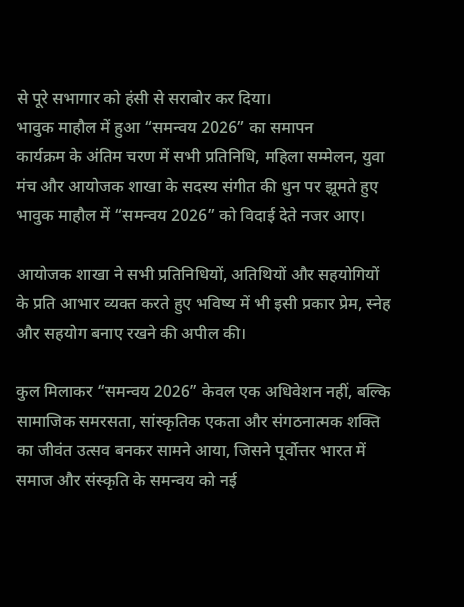से पूरे सभागार को हंसी से सराबोर कर दिया।
भावुक माहौल में हुआ “समन्वय 2026” का समापन
कार्यक्रम के अंतिम चरण में सभी प्रतिनिधि, महिला सम्मेलन, युवा मंच और आयोजक शाखा के सदस्य संगीत की धुन पर झूमते हुए भावुक माहौल में “समन्वय 2026” को विदाई देते नजर आए।

आयोजक शाखा ने सभी प्रतिनिधियों, अतिथियों और सहयोगियों के प्रति आभार व्यक्त करते हुए भविष्य में भी इसी प्रकार प्रेम, स्नेह और सहयोग बनाए रखने की अपील की।

कुल मिलाकर “समन्वय 2026” केवल एक अधिवेशन नहीं, बल्कि सामाजिक समरसता, सांस्कृतिक एकता और संगठनात्मक शक्ति का जीवंत उत्सव बनकर सामने आया, जिसने पूर्वोत्तर भारत में समाज और संस्कृति के समन्वय को नई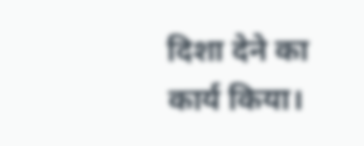दिशा देने का कार्य किया।